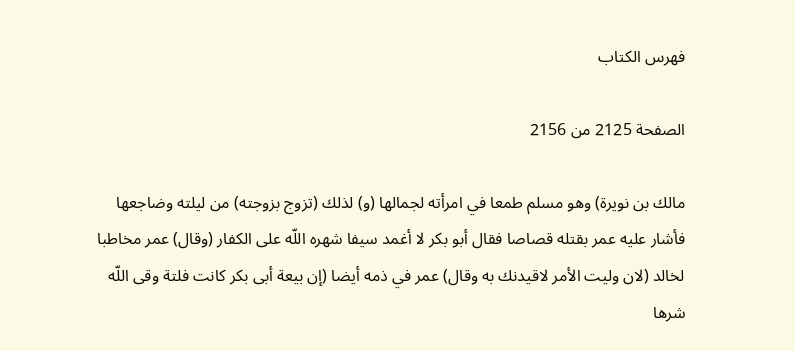فهرس الكتاب

الصفحة 2125 من 2156

مالك بن نويرة) وهو مسلم طمعا في امرأته لجمالها (و) لذلك (تزوج بزوجته) من ليلته وضاجعها فأشار عليه عمر بقتله قصاصا فقال أبو بكر لا أغمد سيفا شهره اللّه على الكفار (وقال) عمر مخاطبا لخالد (لان وليت الأمر لاقيدنك به وقال) عمر في ذمه أيضا (إن بيعة أبى بكر كانت فلتة وقى اللّه شرها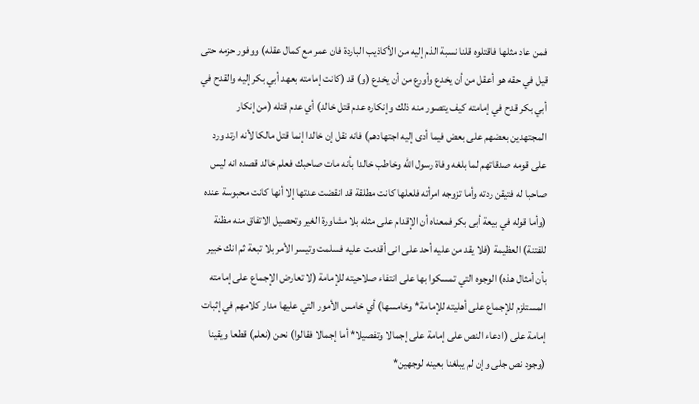فمن عاد مثلها فاقتلوه قلنا نسبة الذم إليه من الأكاذيب الباردة فان عمر مع كمال عقله) ووفور حزمه حتى قيل في حقه هو أعقل من أن يخدع وأورع من أن يخدع (و) قد (كانت إمامته بعهد أبي بكر إليه والقدح في أبي بكر قدح في إمامته كيف يتصور منه ذلك وإنكاره عدم قتل خالد) أي عدم قتله (من إنكار المجتهدين بعضهم على بعض فيما أدى إليه اجتهادهم) فانه نقل إن خالدا إنما قتل مالكا لأنه ارتد ورد على قومه صدقاتهم لما بلغه وفاة رسول اللّه وخاطب خالدا بأنه مات صاحبك فعلم خالد قصده انه ليس صاحبا له فتيقن ردته وأما تزوجه امرأته فلعلها كانت مطلقة قد انقضت عدتها إلا أنها كانت محبوسة عنده (وأما قوله في بيعة أبى بكر فمعناه أن الإقدام على مثله بلا مشاورة الغير وتحصيل الاتفاق منه مظنة للفتنة) العظيمة (فلا يقد من عليه أحد على انى أقدمت عليه فسلمت وتيسر الأمر بلا تبعة ثم انك خبير بأن أمثال هذه) الوجوه التي تمسكوا بها على انتفاء صلاحيته للإمامة (لا تعارض الإجماع على إمامته المستلزم للإجماع على أهليته للإمامة* وخامسها) أي خامس الأمور التي عليها مدار كلامهم في إثبات إمامة على (ادعاء النص على إمامة على إجمالا وتفصيلا* أما إجمالا فقالوا) نحن (نعلم) قطعا ويقينا (وجود نص جلى وإن لم يبلغنا بعينه لوجهين*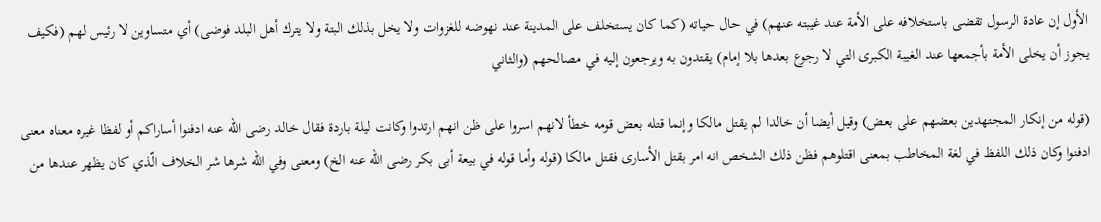الأول إن عادة الرسول تقضى باستخلافه على الأمة عند غيبته عنهم) في حال حياته (كما كان يستخلف على المدينة عند نهوضه للغزوات ولا يخل بذلك البتة ولا يترك أهل البلد فوضى) أي متساوين لا رئيس لهم (فكيف يجوز أن يخلى الأمة بأجمعها عند الغيبة الكبرى التي لا رجوع بعدها بلا إمام) يقتدون به ويرجعون إليه في مصالحهم (والثاني

(قوله من إنكار المجتهدين بعضهم على بعض) وقيل أيضا أن خالدا لم يقتل مالكا وإنما قتله بعض قومه خطأ لانهم اسروا على ظن انهم ارتدوا وكانت ليلة باردة فقال خالد رضى اللّه عنه ادفنوا أساراكم أو لفظا غيره معناه معنى ادفنوا وكان ذلك اللفظ في لغة المخاطب بمعنى اقتلوهم فظن ذلك الشخص انه امر بقتل الأسارى فقتل مالكا (قوله وأما قوله في بيعة أبى بكر رضى اللّه عنه الخ) ومعنى وفي اللّه شرها شر الخلاف الّذي كان يظهر عندها من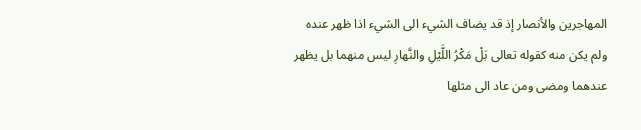المهاجرين والأنصار إذ قد يضاف الشيء الى الشيء اذا ظهر عنده ولم يكن منه كقوله تعالى بَلْ مَكْرُ اللَّيْلِ والنَّهارِ ليس منهما بل يظهر عندهما ومضى ومن عاد الى مثلها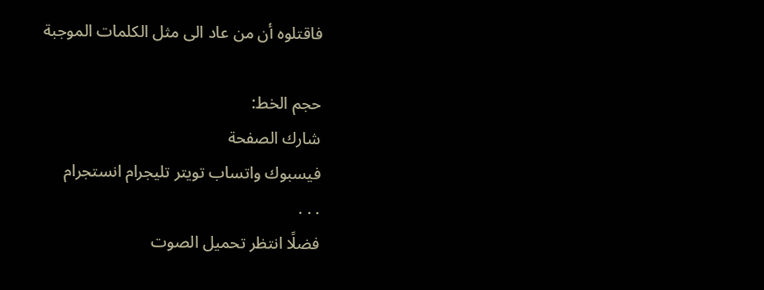فاقتلوه أن من عاد الى مثل الكلمات الموجبة

حجم الخط:
شارك الصفحة
فيسبوك واتساب تويتر تليجرام انستجرام
. . .
فضلًا انتظر تحميل الصوت